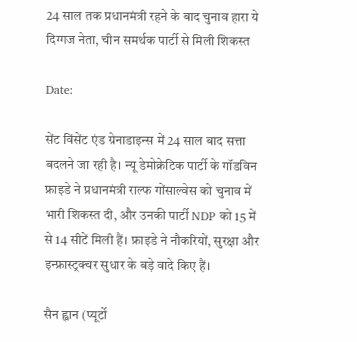24 साल तक प्रधानमंत्री रहने के बाद चुनाव हारा ये दिग्गज नेता, चीन समर्थक पार्टी से मिली शिकस्त

Date:

सेंट विंसेंट एंड ग्रेनाडाइन्स में 24 साल बाद सत्ता बदलने जा रही है। न्यू डेमोक्रेटिक पार्टी के गॉडविन फ्राइडे ने प्रधानमंत्री राल्फ गोंसाल्वेस को चुनाव में भारी शिकस्त दी, और उनकी पार्टी NDP को 15 में से 14 सीटें मिली हैं। फ्राइडे ने नौकरियों, सुरक्षा और इन्फ्रास्ट्रक्चर सुधार के बड़े वादे किए हैं।

सैन ह्वान (प्यूर्टो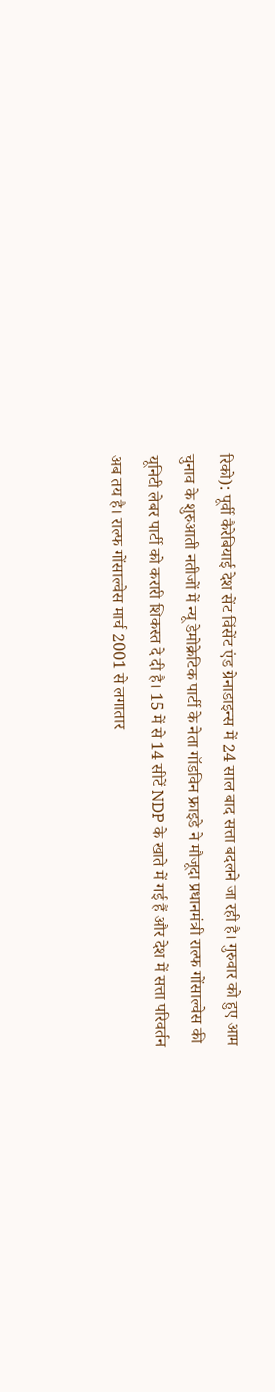रिको): पूर्वी कैरेबियाई देश सेंट विंसेंट एंड ग्रेनाडाइन्स में 24 साल बाद सत्ता बदलने जा रही है। गुरुवार को हुए आम चुनाव के शुरुआती नतीजों में न्यू डेमोक्रेटिक पार्टी के नेता गॉडविन फ्राइडे ने मौजूदा प्रधानमंत्री राल्फ गोंसाल्वेस की यूनिटी लेबर पार्टी को करारी शिकस्त दे दी है। 15 में से 14 सीटें NDP के खाते में गई हैं और देश में सत्ता परिवर्तन अब तय है। राल्फ गोंसाल्वेस मार्च 2001 से लगातार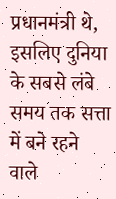प्रधानमंत्री थे, इसलिए दुनिया के सबसे लंबे समय तक सत्ता में बने रहने वाले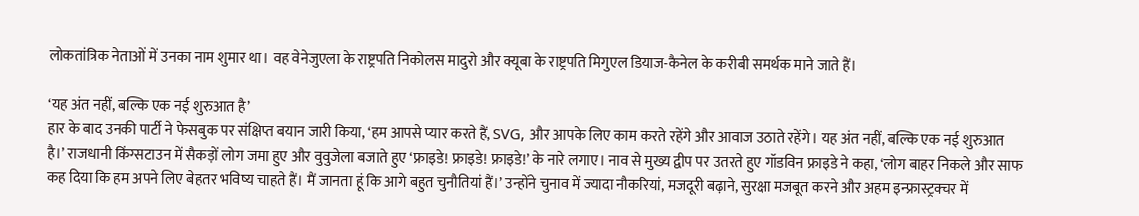लोकतांत्रिक नेताओं में उनका नाम शुमार था। वह वेनेजुएला के राष्ट्रपति निकोलस मादुरो और क्यूबा के राष्ट्रपति मिगुएल डियाज-कैनेल के करीबी समर्थक माने जाते हैं।

‘यह अंत नहीं, बल्कि एक नई शुरुआत है’
हार के बाद उनकी पार्टी ने फेसबुक पर संक्षिप्त बयान जारी किया, ‘हम आपसे प्यार करते हैं, SVG, और आपके लिए काम करते रहेंगे और आवाज उठाते रहेंगे। यह अंत नहीं, बल्कि एक नई शुरुआत है।’ राजधानी किंग्सटाउन में सैकड़ों लोग जमा हुए और वुवुजेला बजाते हुए ‘फ्राइडे! फ्राइडे! फ्राइडे!’ के नारे लगाए। नाव से मुख्य द्वीप पर उतरते हुए गॉडविन फ्राइडे ने कहा, ‘लोग बाहर निकले और साफ कह दिया कि हम अपने लिए बेहतर भविष्य चाहते हैं। मैं जानता हूं कि आगे बहुत चुनौतियां हैं।’ उन्होंने चुनाव में ज्यादा नौकरियां, मजदूरी बढ़ाने, सुरक्षा मजबूत करने और अहम इन्फ्रास्ट्रक्चर में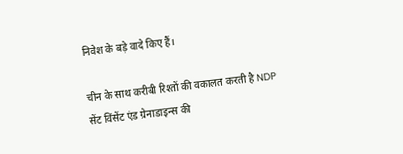निवेश के बड़े वादे किए हैं।

चीन के साथ करीबी रिश्तों की वकालत करती है NDP
सेंट विंसेंट एंड ग्रेनाडाइन्स की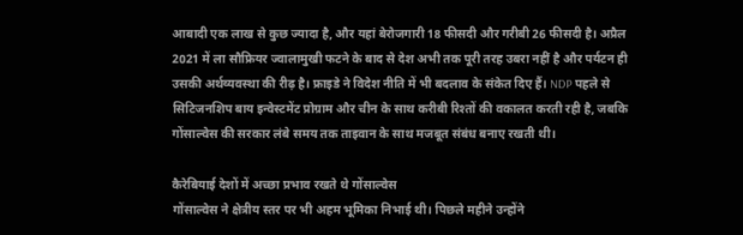आबादी एक लाख से कुछ ज्यादा है, और यहां बेरोजगारी 18 फीसदी और गरीबी 26 फीसदी है। अप्रैल 2021 में ला सौफ्रियर ज्वालामुखी फटने के बाद से देश अभी तक पूरी तरह उबरा नहीं है और पर्यटन ही उसकी अर्थव्यवस्था की रीढ़ है। फ्राइडे ने विदेश नीति में भी बदलाव के संकेत दिए हैं। NDP पहले से सिटिजनशिप बाय इन्वेस्टमेंट प्रोग्राम और चीन के साथ करीबी रिश्तों की वकालत करती रही है, जबकि गोंसाल्वेस की सरकार लंबे समय तक ताइवान के साथ मजबूत संबंध बनाए रखती थी।

कैरेबियाई देशों में अच्छा प्रभाव रखते थे गोंसाल्वेस
गोंसाल्वेस ने क्षेत्रीय स्तर पर भी अहम भूमिका निभाई थी। पिछले महीने उन्होंने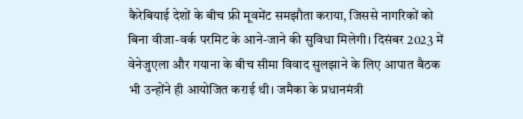कैरेबियाई देशों के बीच फ्री मूवमेंट समझौता कराया, जिससे नागरिकों को बिना वीजा-वर्क परमिट के आने-जाने की सुविधा मिलेगी। दिसंबर 2023 में वेनेजुएला और गयाना के बीच सीमा विवाद सुलझाने के लिए आपात बैठक भी उन्होंने ही आयोजित कराई थी। जमैका के प्रधानमंत्री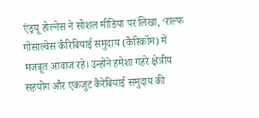एंड्रयू होल्नेस ने सोशल मीडिया पर लिखा, ‘राल्फ गोंसाल्वेस कैरिबियाई समुदाय (कैरिकॉम) में मजबूत आवाज रहे। उन्होंने हमेशा गहरे क्षेत्रीय सहयोग और एकजुट कैरेबियाई समुदाय की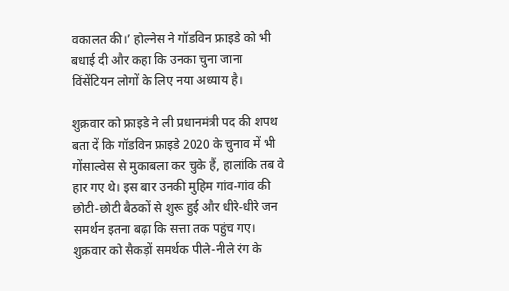वकालत की।’ होल्नेस ने गॉडविन फ्राइडे को भी बधाई दी और कहा कि उनका चुना जाना विंसेंटियन लोगों के लिए नया अध्याय है।

शुक्रवार को फ्राइडे ने ली प्रधानमंत्री पद की शपथ
बता दें कि गॉडविन फ्राइडे 2020 के चुनाव में भी गोंसाल्वेस से मुकाबला कर चुके हैं, हालांकि तब वे हार गए थे। इस बार उनकी मुहिम गांव-गांव की छोटी-छोटी बैठकों से शुरू हुई और धीरे-धीरे जन समर्थन इतना बढ़ा कि सत्ता तक पहुंच गए। शुक्रवार को सैकड़ों समर्थक पीले-नीले रंग के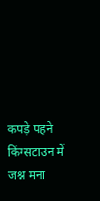कपड़े पहने किंग्सटाउन में जश्न मना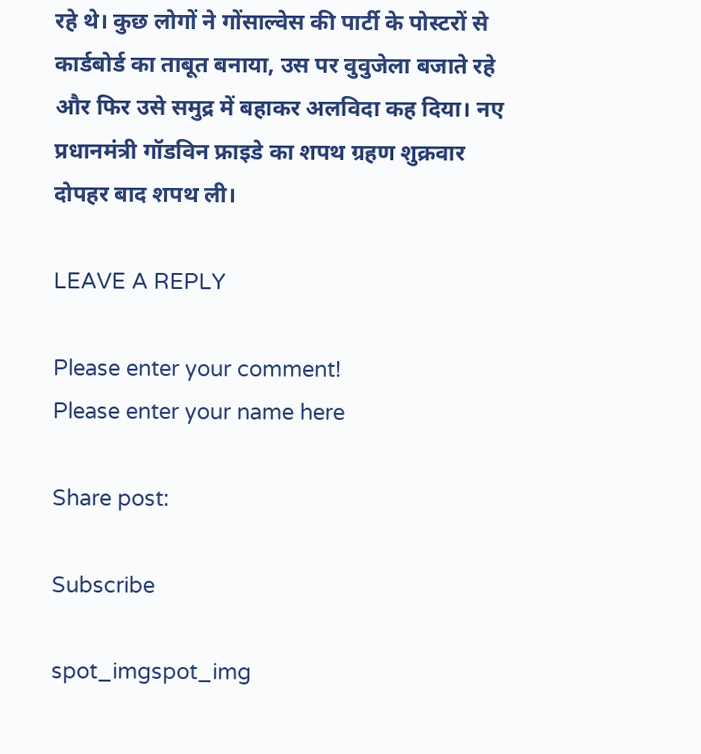रहे थे। कुछ लोगों ने गोंसाल्वेस की पार्टी के पोस्टरों से कार्डबोर्ड का ताबूत बनाया, उस पर वुवुजेला बजाते रहे और फिर उसे समुद्र में बहाकर अलविदा कह दिया। नए प्रधानमंत्री गॉडविन फ्राइडे का शपथ ग्रहण शुक्रवार दोपहर बाद शपथ ली।

LEAVE A REPLY

Please enter your comment!
Please enter your name here

Share post:

Subscribe

spot_imgspot_img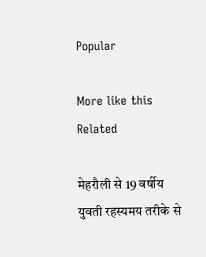Popular

More like this
Related

मेहरौली से 19 वर्षीय युवती रहस्यमय तरीके से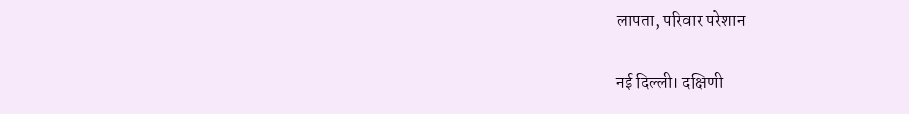लापता, परिवार परेशान

नई दिल्ली। दक्षिणी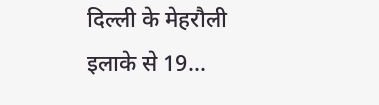दिल्ली के मेहरौली इलाके से 19...